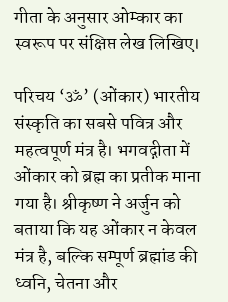गीता के अनुसार ओम्कार का स्वरूप पर संक्षिप्त लेख लिखिए।

परिचय ‘ॐ’ (ओंकार) भारतीय संस्कृति का सबसे पवित्र और महत्वपूर्ण मंत्र है। भगवद्गीता में ओंकार को ब्रह्म का प्रतीक माना गया है। श्रीकृष्ण ने अर्जुन को बताया कि यह ओंकार न केवल मंत्र है, बल्कि सम्पूर्ण ब्रह्मांड की ध्वनि, चेतना और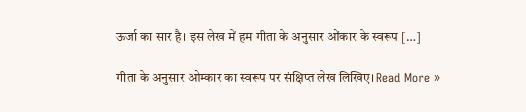ऊर्जा का सार है। इस लेख में हम गीता के अनुसार ओंकार के स्वरूप […]

गीता के अनुसार ओम्कार का स्वरूप पर संक्षिप्त लेख लिखिए। Read More »